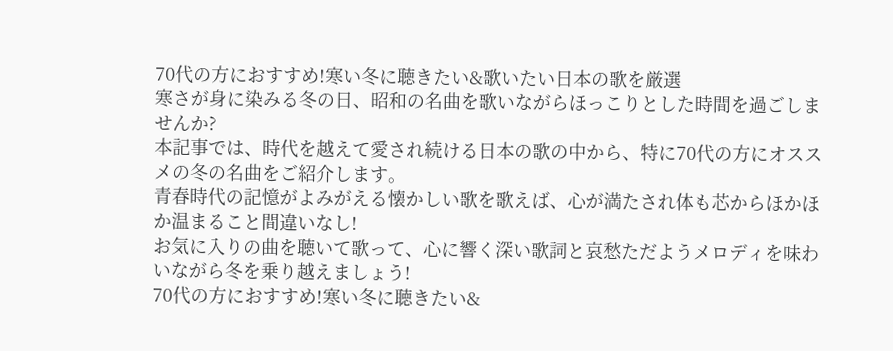70代の方におすすめ!寒い冬に聴きたい&歌いたい日本の歌を厳選
寒さが身に染みる冬の日、昭和の名曲を歌いながらほっこりとした時間を過ごしませんか?
本記事では、時代を越えて愛され続ける日本の歌の中から、特に70代の方にオススメの冬の名曲をご紹介します。
青春時代の記憶がよみがえる懐かしい歌を歌えば、心が満たされ体も芯からほかほか温まること間違いなし!
お気に入りの曲を聴いて歌って、心に響く深い歌詞と哀愁ただようメロディを味わいながら冬を乗り越えましょう!
70代の方におすすめ!寒い冬に聴きたい&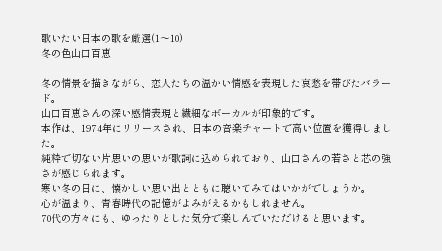歌いたい日本の歌を厳選(1〜10)
冬の色山口百恵

冬の情景を描きながら、恋人たちの温かい情感を表現した哀愁を帯びたバラード。
山口百恵さんの深い感情表現と繊細なボーカルが印象的です。
本作は、1974年にリリースされ、日本の音楽チャートで高い位置を獲得しました。
純粋で切ない片思いの思いが歌詞に込められており、山口さんの若さと芯の強さが感じられます。
寒い冬の日に、懐かしい思い出とともに聴いてみてはいかがでしょうか。
心が温まり、青春時代の記憶がよみがえるかもしれません。
70代の方々にも、ゆったりとした気分で楽しんでいただけると思います。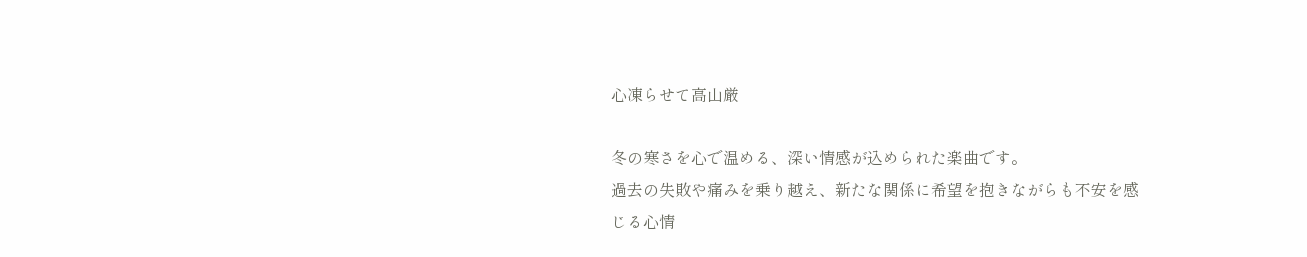心凍らせて高山厳

冬の寒さを心で温める、深い情感が込められた楽曲です。
過去の失敗や痛みを乗り越え、新たな関係に希望を抱きながらも不安を感じる心情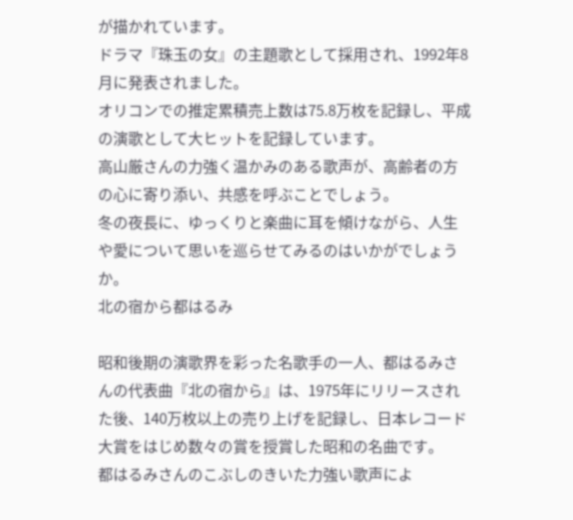が描かれています。
ドラマ『珠玉の女』の主題歌として採用され、1992年8月に発表されました。
オリコンでの推定累積売上数は75.8万枚を記録し、平成の演歌として大ヒットを記録しています。
高山厳さんの力強く温かみのある歌声が、高齢者の方の心に寄り添い、共感を呼ぶことでしょう。
冬の夜長に、ゆっくりと楽曲に耳を傾けながら、人生や愛について思いを巡らせてみるのはいかがでしょうか。
北の宿から都はるみ

昭和後期の演歌界を彩った名歌手の一人、都はるみさんの代表曲『北の宿から』は、1975年にリリースされた後、140万枚以上の売り上げを記録し、日本レコード大賞をはじめ数々の賞を授賞した昭和の名曲です。
都はるみさんのこぶしのきいた力強い歌声によ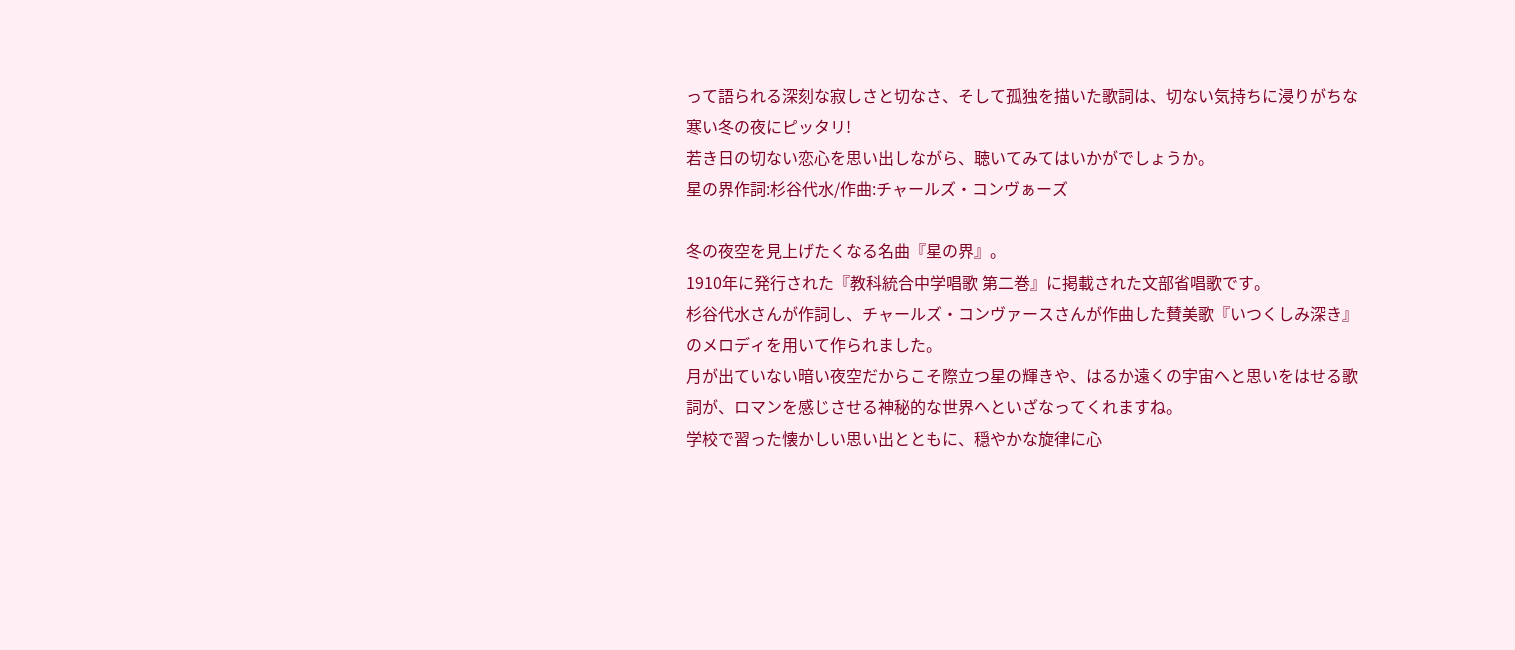って語られる深刻な寂しさと切なさ、そして孤独を描いた歌詞は、切ない気持ちに浸りがちな寒い冬の夜にピッタリ!
若き日の切ない恋心を思い出しながら、聴いてみてはいかがでしょうか。
星の界作詞:杉谷代水/作曲:チャールズ・コンヴぁーズ

冬の夜空を見上げたくなる名曲『星の界』。
1910年に発行された『教科統合中学唱歌 第二巻』に掲載された文部省唱歌です。
杉谷代水さんが作詞し、チャールズ・コンヴァースさんが作曲した賛美歌『いつくしみ深き』のメロディを用いて作られました。
月が出ていない暗い夜空だからこそ際立つ星の輝きや、はるか遠くの宇宙へと思いをはせる歌詞が、ロマンを感じさせる神秘的な世界へといざなってくれますね。
学校で習った懐かしい思い出とともに、穏やかな旋律に心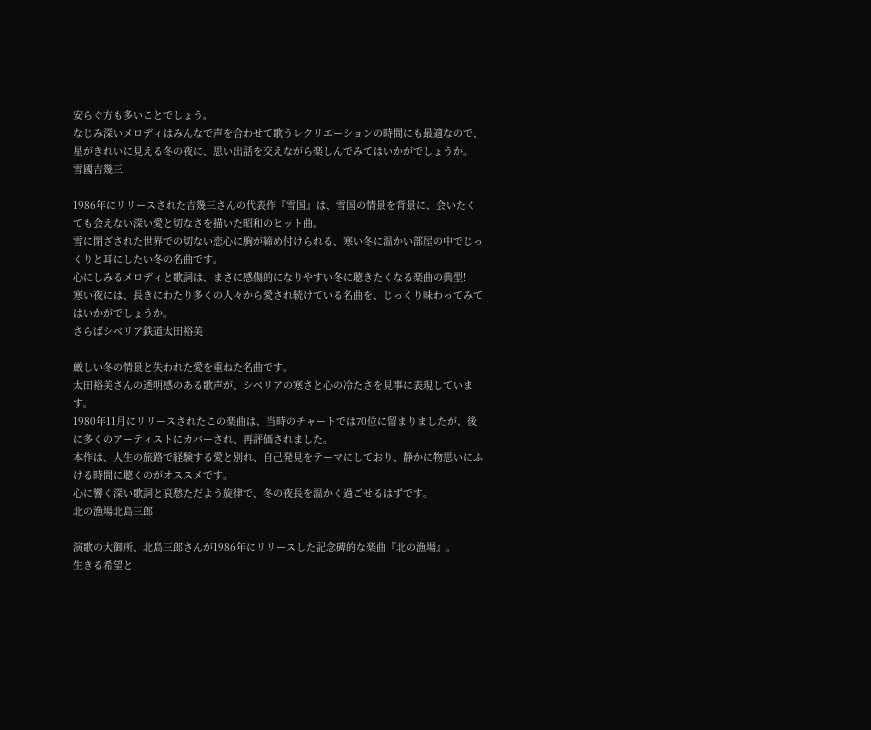安らぐ方も多いことでしょう。
なじみ深いメロディはみんなで声を合わせて歌うレクリエーションの時間にも最適なので、星がきれいに見える冬の夜に、思い出話を交えながら楽しんでみてはいかがでしょうか。
雪國吉幾三

1986年にリリースされた吉幾三さんの代表作『雪国』は、雪国の情景を背景に、会いたくても会えない深い愛と切なさを描いた昭和のヒット曲。
雪に閉ざされた世界での切ない恋心に胸が締め付けられる、寒い冬に温かい部屋の中でじっくりと耳にしたい冬の名曲です。
心にしみるメロディと歌詞は、まさに感傷的になりやすい冬に聴きたくなる楽曲の典型!
寒い夜には、長きにわたり多くの人々から愛され続けている名曲を、じっくり味わってみてはいかがでしょうか。
さらばシベリア鉄道太田裕美

厳しい冬の情景と失われた愛を重ねた名曲です。
太田裕美さんの透明感のある歌声が、シベリアの寒さと心の冷たさを見事に表現しています。
1980年11月にリリースされたこの楽曲は、当時のチャートでは70位に留まりましたが、後に多くのアーティストにカバーされ、再評価されました。
本作は、人生の旅路で経験する愛と別れ、自己発見をテーマにしており、静かに物思いにふける時間に聴くのがオススメです。
心に響く深い歌詞と哀愁ただよう旋律で、冬の夜長を温かく過ごせるはずです。
北の漁場北島三郎

演歌の大御所、北島三郎さんが1986年にリリースした記念碑的な楽曲『北の漁場』。
生きる希望と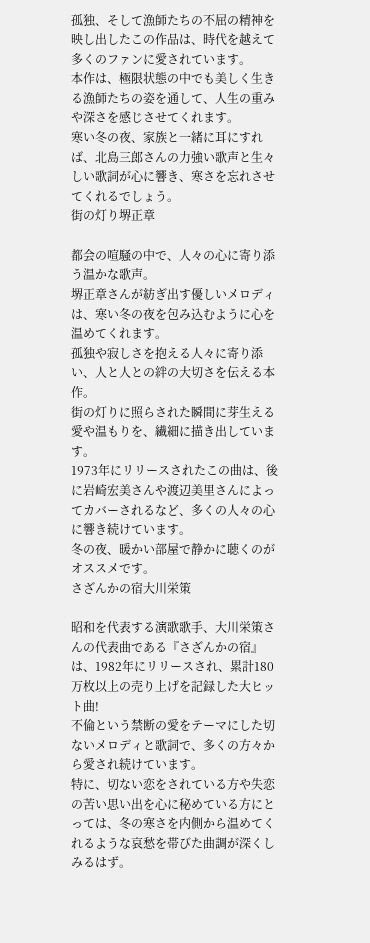孤独、そして漁師たちの不屈の精神を映し出したこの作品は、時代を越えて多くのファンに愛されています。
本作は、極限状態の中でも美しく生きる漁師たちの姿を通して、人生の重みや深さを感じさせてくれます。
寒い冬の夜、家族と一緒に耳にすれば、北島三郎さんの力強い歌声と生々しい歌詞が心に響き、寒さを忘れさせてくれるでしょう。
街の灯り堺正章

都会の喧騒の中で、人々の心に寄り添う温かな歌声。
堺正章さんが紡ぎ出す優しいメロディは、寒い冬の夜を包み込むように心を温めてくれます。
孤独や寂しさを抱える人々に寄り添い、人と人との絆の大切さを伝える本作。
街の灯りに照らされた瞬間に芽生える愛や温もりを、繊細に描き出しています。
1973年にリリースされたこの曲は、後に岩崎宏美さんや渡辺美里さんによってカバーされるなど、多くの人々の心に響き続けています。
冬の夜、暖かい部屋で静かに聴くのがオススメです。
さざんかの宿大川栄策

昭和を代表する演歌歌手、大川栄策さんの代表曲である『さざんかの宿』は、1982年にリリースされ、累計180万枚以上の売り上げを記録した大ヒット曲!
不倫という禁断の愛をテーマにした切ないメロディと歌詞で、多くの方々から愛され続けています。
特に、切ない恋をされている方や失恋の苦い思い出を心に秘めている方にとっては、冬の寒さを内側から温めてくれるような哀愁を帯びた曲調が深くしみるはず。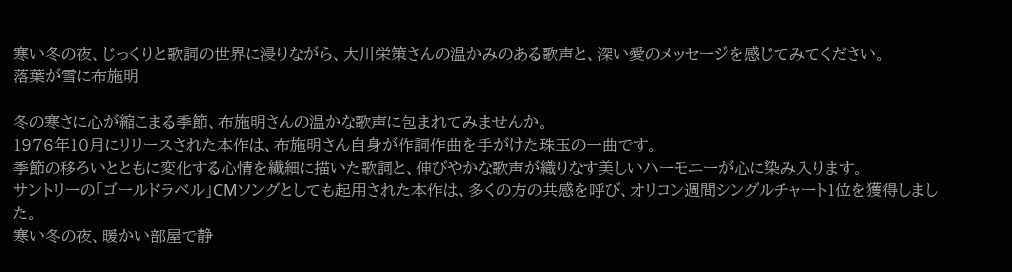寒い冬の夜、じっくりと歌詞の世界に浸りながら、大川栄策さんの温かみのある歌声と、深い愛のメッセージを感じてみてください。
落葉が雪に布施明

冬の寒さに心が縮こまる季節、布施明さんの温かな歌声に包まれてみませんか。
1976年10月にリリースされた本作は、布施明さん自身が作詞作曲を手がけた珠玉の一曲です。
季節の移ろいとともに変化する心情を繊細に描いた歌詞と、伸びやかな歌声が織りなす美しいハーモニーが心に染み入ります。
サントリーの「ゴールドラベル」CMソングとしても起用された本作は、多くの方の共感を呼び、オリコン週間シングルチャート1位を獲得しました。
寒い冬の夜、暖かい部屋で静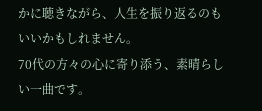かに聴きながら、人生を振り返るのもいいかもしれません。
70代の方々の心に寄り添う、素晴らしい一曲です。